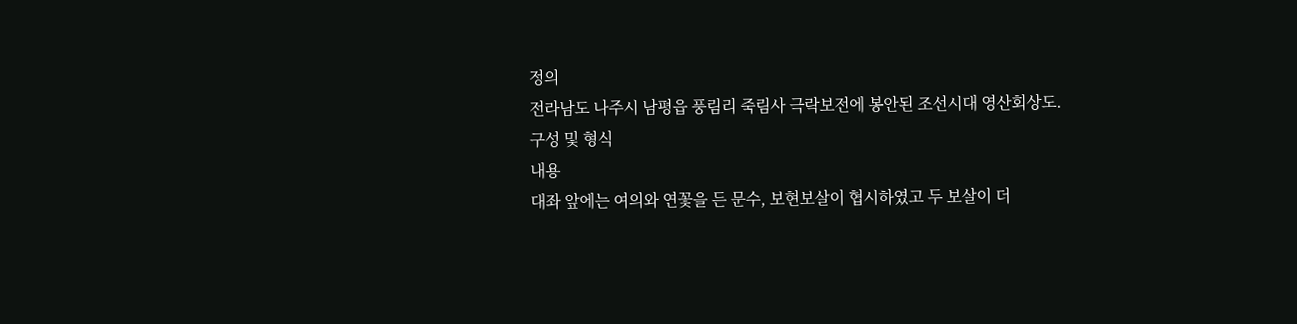정의
전라남도 나주시 남평읍 풍림리 죽림사 극락보전에 봉안된 조선시대 영산회상도.
구성 및 형식
내용
대좌 앞에는 여의와 연꽃을 든 문수, 보현보살이 협시하였고 두 보살이 더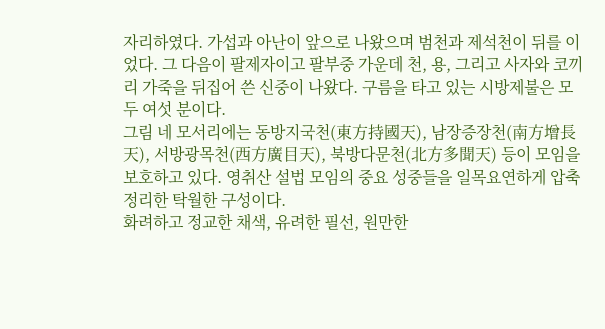자리하였다. 가섭과 아난이 앞으로 나왔으며 범천과 제석천이 뒤를 이었다. 그 다음이 팔제자이고 팔부중 가운데 천, 용, 그리고 사자와 코끼리 가죽을 뒤집어 쓴 신중이 나왔다. 구름을 타고 있는 시방제불은 모두 여섯 분이다.
그림 네 모서리에는 동방지국천(東方持國天), 남장증장천(南方增長天), 서방광목천(西方廣目天), 북방다문천(北方多聞天) 등이 모임을 보호하고 있다. 영취산 설법 모임의 중요 성중들을 일목요연하게 압축 정리한 탁월한 구성이다.
화려하고 정교한 채색, 유려한 필선, 원만한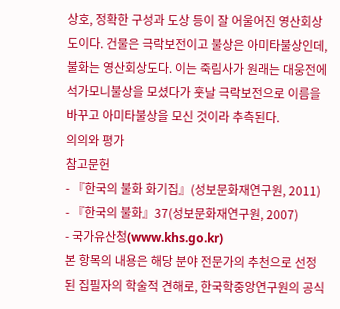상호, 정확한 구성과 도상 등이 잘 어울어진 영산회상도이다. 건물은 극락보전이고 불상은 아미타불상인데, 불화는 영산회상도다. 이는 죽림사가 원래는 대웅전에 석가모니불상을 모셨다가 훗날 극락보전으로 이름을 바꾸고 아미타불상을 모신 것이라 추측된다.
의의와 평가
참고문헌
- 『한국의 불화 화기집』(성보문화재연구원, 2011)
- 『한국의 불화』37(성보문화재연구원, 2007)
- 국가유산청(www.khs.go.kr)
본 항목의 내용은 해당 분야 전문가의 추천으로 선정된 집필자의 학술적 견해로, 한국학중앙연구원의 공식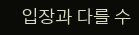입장과 다를 수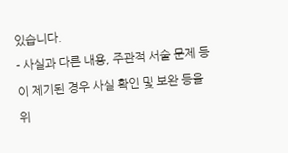있습니다.
- 사실과 다른 내용, 주관적 서술 문제 등이 제기된 경우 사실 확인 및 보완 등을 위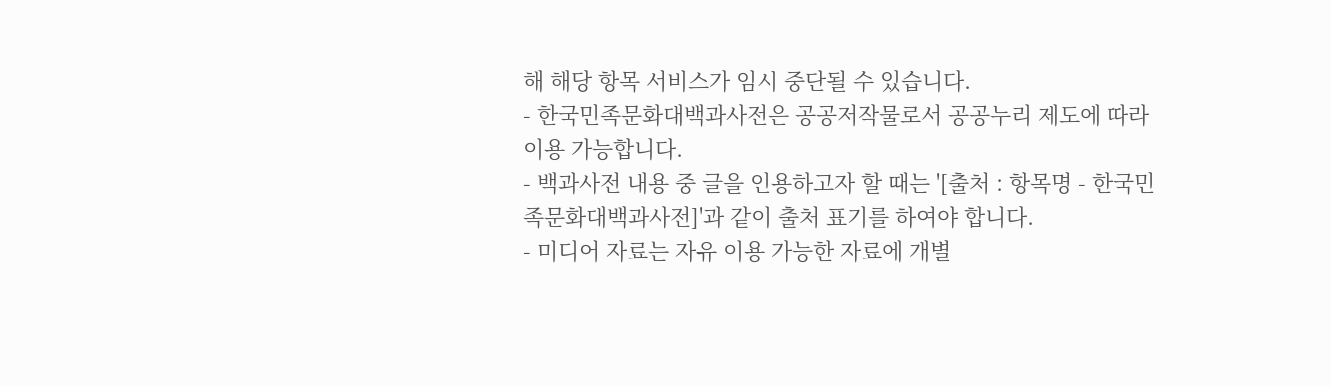해 해당 항목 서비스가 임시 중단될 수 있습니다.
- 한국민족문화대백과사전은 공공저작물로서 공공누리 제도에 따라 이용 가능합니다.
- 백과사전 내용 중 글을 인용하고자 할 때는 '[출처 : 항목명 - 한국민족문화대백과사전]'과 같이 출처 표기를 하여야 합니다.
- 미디어 자료는 자유 이용 가능한 자료에 개별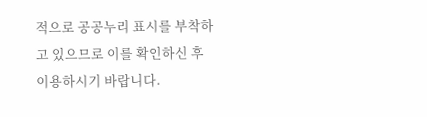적으로 공공누리 표시를 부착하고 있으므로 이를 확인하신 후 이용하시기 바랍니다.